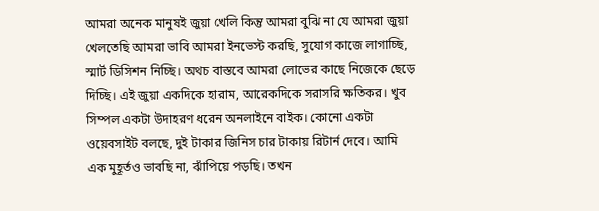আমরা অনেক মানুষই জুয়া খেলি কিন্তু আমরা বুঝি না যে আমরা জুয়া খেলতেছি আমরা ভাবি আমরা ইনভেস্ট করছি, সুযোগ কাজে লাগাচ্ছি, স্মার্ট ডিসিশন নিচ্ছি। অথচ বাস্তবে আমরা লোভের কাছে নিজেকে ছেড়ে দিচ্ছি। এই জুয়া একদিকে হারাম, আরেকদিকে সরাসরি ক্ষতিকর। খুব সিম্পল একটা উদাহরণ ধরেন অনলাইনে বাইক। কোনো একটা ওয়েবসাইট বলছে, দুই টাকার জিনিস চার টাকায় রিটার্ন দেবে। আমি এক মুহূর্তও ভাবছি না, ঝাঁপিয়ে পড়ছি। তখন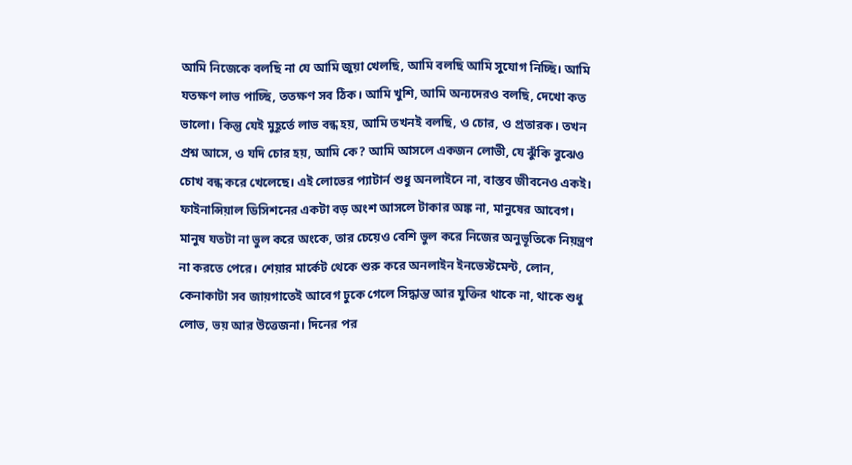আমি নিজেকে বলছি না যে আমি জুয়া খেলছি, আমি বলছি আমি সুযোগ নিচ্ছি। আমি যতক্ষণ লাভ পাচ্ছি, ততক্ষণ সব ঠিক। আমি খুশি, আমি অন্যদেরও বলছি, দেখো কত ভালো। কিন্তু যেই মুহূর্তে লাভ বন্ধ হয়, আমি তখনই বলছি, ও চোর, ও প্রতারক। তখন প্রশ্ন আসে, ও যদি চোর হয়, আমি কে? আমি আসলে একজন লোভী, যে ঝুঁকি বুঝেও চোখ বন্ধ করে খেলেছে। এই লোভের প্যাটার্ন শুধু অনলাইনে না, বাস্তব জীবনেও একই। ফাইনান্সিয়াল ডিসিশনের একটা বড় অংশ আসলে টাকার অঙ্ক না, মানুষের আবেগ। মানুষ যতটা না ভুল করে অংকে, তার চেয়েও বেশি ভুল করে নিজের অনুভূতিকে নিয়ন্ত্রণ না করতে পেরে। শেয়ার মার্কেট থেকে শুরু করে অনলাইন ইনভেস্টমেন্ট, লোন, কেনাকাটা সব জায়গাতেই আবেগ ঢুকে গেলে সিদ্ধান্ত আর যুক্তির থাকে না, থাকে শুধু লোভ, ভয় আর উত্তেজনা। দিনের পর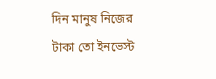দিন মানুষ নিজের টাকা তো ইনভেস্ট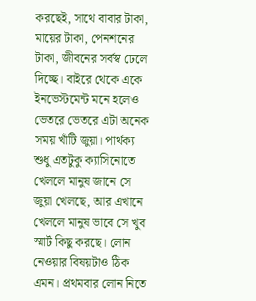করছেই, সাথে বাবার টাকা, মায়ের টাকা, পেনশনের টাকা, জীবনের সর্বস্ব ঢেলে দিচ্ছে। বাইরে থেকে একে ইনভেস্টমেন্ট মনে হলেও ভেতরে ভেতরে এটা অনেক সময় খাঁটি জুয়া। পার্থক্য শুধু এতটুকু ক্যাসিনোতে খেললে মানুষ জানে সে জুয়া খেলছে, আর এখানে খেললে মানুষ ভাবে সে খুব স্মার্ট কিছু করছে। লোন নেওয়ার বিষয়টাও ঠিক এমন। প্রথমবার লোন নিতে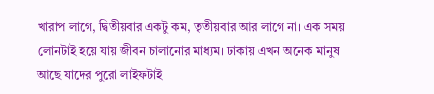খারাপ লাগে, দ্বিতীয়বার একটু কম, তৃতীয়বার আর লাগে না। এক সময় লোনটাই হয়ে যায় জীবন চালানোর মাধ্যম। ঢাকায় এখন অনেক মানুষ আছে যাদের পুরো লাইফটাই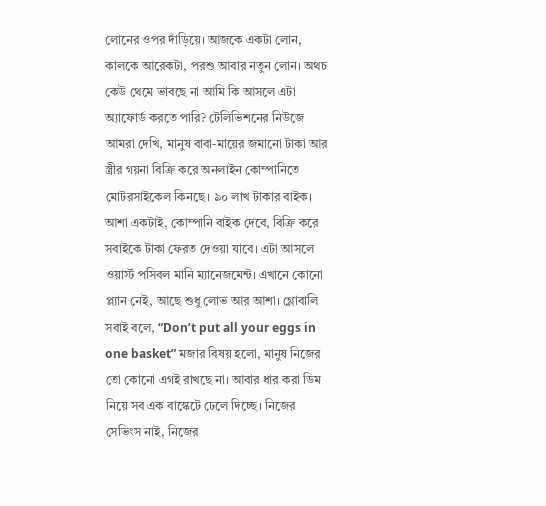লোনের ওপর দাঁড়িয়ে। আজকে একটা লোন, কালকে আরেকটা, পরশু আবার নতুন লোন। অথচ কেউ থেমে ভাবছে না আমি কি আসলে এটা অ্যাফোর্ড করতে পারি? টেলিভিশনের নিউজে আমরা দেখি, মানুষ বাবা-মায়ের জমানো টাকা আর স্ত্রীর গয়না বিক্রি করে অনলাইন কোম্পানিতে মোটরসাইকেল কিনছে। ৯০ লাখ টাকার বাইক। আশা একটাই, কোম্পানি বাইক দেবে, বিক্রি করে সবাইকে টাকা ফেরত দেওয়া যাবে। এটা আসলে ওয়ার্স্ট পসিবল মানি ম্যানেজমেন্ট। এখানে কোনো প্ল্যান নেই, আছে শুধু লোভ আর আশা। গ্লোবালি সবাই বলে, “Don’t put all your eggs in one basket” মজার বিষয় হলো, মানুষ নিজের তো কোনো এগই রাখছে না। আবার ধার করা ডিম নিয়ে সব এক বাস্কেটে ঢেলে দিচ্ছে। নিজের সেভিংস নাই, নিজের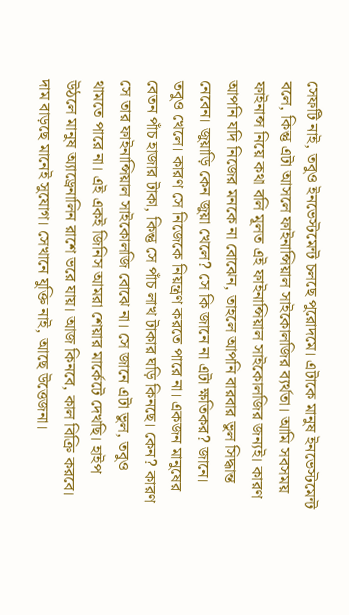সেফটি নাই, তবুও ইনভেস্টমেন্ট চলছে পুরোদমে। এটাকে মানুষ ইনভেস্টমেন্ট বলে, কিন্তু এটা আসলে ফাইনান্সিয়াল সাইকোলজির ব্যর্থতা। আমি সবসময় ফাইনান্স নিয়ে কথা বলি মূলত এই ফাইনান্সিয়াল সাইকোলজির জন্যই। কারণ আপনি যদি নিজের মনকে না বোঝেন, তাহলে আপনি বারবার ভুল সিদ্ধান্ত নেবেন। জুয়াড়ি কেন জুয়া খেলে? সে কি জানে না এটা ক্ষতিকর? জানে। তবুও খেলে। কারণ সে নিজেকে নিয়ন্ত্রণ করতে পারে না। একজন মানুষের বেতন পাঁচ হাজার টাকা, কিন্তু সে পাঁচ লাখ টাকার ঘড়ি কিনছে। কেন? কারণ সে তার ফাইনান্সিয়াল সাইকোলজি বোঝে না। সে জানে এটা ভুল, তবুও থামতে পারে না। এই একই জিনিস আমরা শেয়ার মার্কেটে দেখছি। হাইপ উঠলে মানুষ অ্যাড্রেনালিন রাশে ভরে যায়। আজ কিনবে, কাল বিক্রি করবে। দাম বাড়ছে মানেই সুযোগ। সেখানে যুক্তি নাই, আছে উত্তেজনা।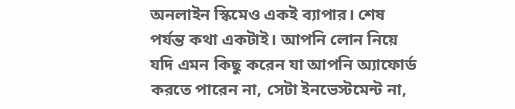অনলাইন স্কিমেও একই ব্যাপার। শেষ পর্যন্ত কথা একটাই। আপনি লোন নিয়ে যদি এমন কিছু করেন যা আপনি অ্যাফোর্ড করতে পারেন না, সেটা ইনভেস্টমেন্ট না,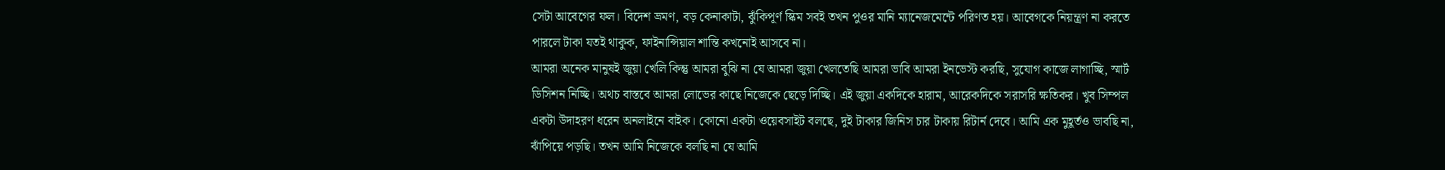সেটা আবেগের ফল। বিদেশ ভ্রমণ, বড় কেনাকাটা, ঝুঁকিপূর্ণ স্কিম সবই তখন পুওর মানি ম্যানেজমেন্টে পরিণত হয়। আবেগকে নিয়ন্ত্রণ না করতে পারলে টাকা যতই থাকুক, ফাইনান্সিয়াল শান্তি কখনোই আসবে না।
আমরা অনেক মানুষই জুয়া খেলি কিন্তু আমরা বুঝি না যে আমরা জুয়া খেলতেছি আমরা ভাবি আমরা ইনভেস্ট করছি, সুযোগ কাজে লাগাচ্ছি, স্মার্ট ডিসিশন নিচ্ছি। অথচ বাস্তবে আমরা লোভের কাছে নিজেকে ছেড়ে দিচ্ছি। এই জুয়া একদিকে হারাম, আরেকদিকে সরাসরি ক্ষতিকর। খুব সিম্পল একটা উদাহরণ ধরেন অনলাইনে বাইক। কোনো একটা ওয়েবসাইট বলছে, দুই টাকার জিনিস চার টাকায় রিটার্ন দেবে। আমি এক মুহূর্তও ভাবছি না, ঝাঁপিয়ে পড়ছি। তখন আমি নিজেকে বলছি না যে আমি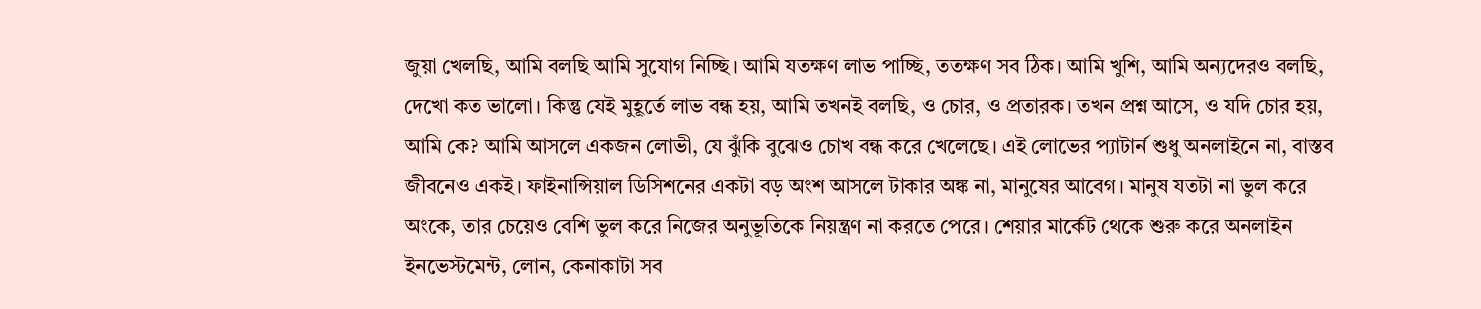জুয়া খেলছি, আমি বলছি আমি সুযোগ নিচ্ছি। আমি যতক্ষণ লাভ পাচ্ছি, ততক্ষণ সব ঠিক। আমি খুশি, আমি অন্যদেরও বলছি, দেখো কত ভালো। কিন্তু যেই মুহূর্তে লাভ বন্ধ হয়, আমি তখনই বলছি, ও চোর, ও প্রতারক। তখন প্রশ্ন আসে, ও যদি চোর হয়, আমি কে? আমি আসলে একজন লোভী, যে ঝুঁকি বুঝেও চোখ বন্ধ করে খেলেছে। এই লোভের প্যাটার্ন শুধু অনলাইনে না, বাস্তব জীবনেও একই। ফাইনান্সিয়াল ডিসিশনের একটা বড় অংশ আসলে টাকার অঙ্ক না, মানুষের আবেগ। মানুষ যতটা না ভুল করে অংকে, তার চেয়েও বেশি ভুল করে নিজের অনুভূতিকে নিয়ন্ত্রণ না করতে পেরে। শেয়ার মার্কেট থেকে শুরু করে অনলাইন ইনভেস্টমেন্ট, লোন, কেনাকাটা সব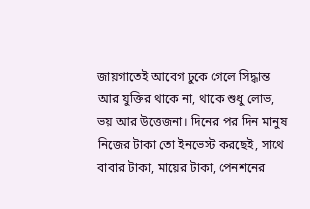জায়গাতেই আবেগ ঢুকে গেলে সিদ্ধান্ত আর যুক্তির থাকে না, থাকে শুধু লোভ, ভয় আর উত্তেজনা। দিনের পর দিন মানুষ নিজের টাকা তো ইনভেস্ট করছেই, সাথে বাবার টাকা, মায়ের টাকা, পেনশনের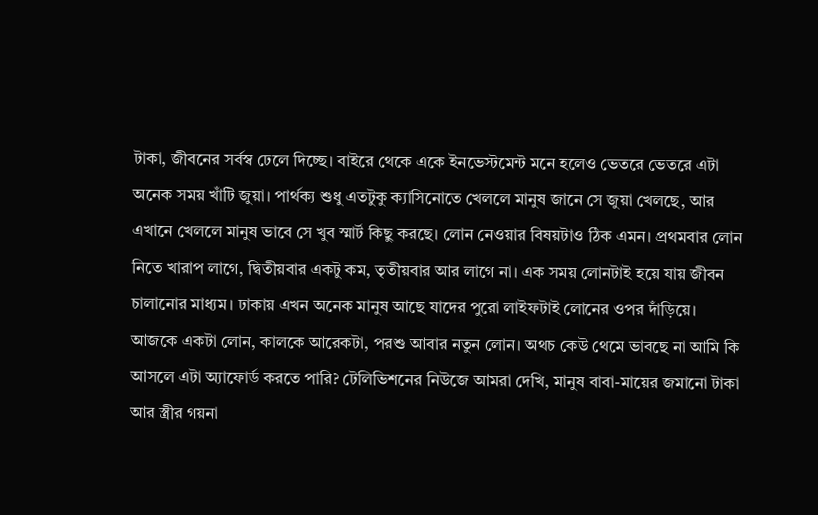টাকা, জীবনের সর্বস্ব ঢেলে দিচ্ছে। বাইরে থেকে একে ইনভেস্টমেন্ট মনে হলেও ভেতরে ভেতরে এটা অনেক সময় খাঁটি জুয়া। পার্থক্য শুধু এতটুকু ক্যাসিনোতে খেললে মানুষ জানে সে জুয়া খেলছে, আর এখানে খেললে মানুষ ভাবে সে খুব স্মার্ট কিছু করছে। লোন নেওয়ার বিষয়টাও ঠিক এমন। প্রথমবার লোন নিতে খারাপ লাগে, দ্বিতীয়বার একটু কম, তৃতীয়বার আর লাগে না। এক সময় লোনটাই হয়ে যায় জীবন চালানোর মাধ্যম। ঢাকায় এখন অনেক মানুষ আছে যাদের পুরো লাইফটাই লোনের ওপর দাঁড়িয়ে। আজকে একটা লোন, কালকে আরেকটা, পরশু আবার নতুন লোন। অথচ কেউ থেমে ভাবছে না আমি কি আসলে এটা অ্যাফোর্ড করতে পারি? টেলিভিশনের নিউজে আমরা দেখি, মানুষ বাবা-মায়ের জমানো টাকা আর স্ত্রীর গয়না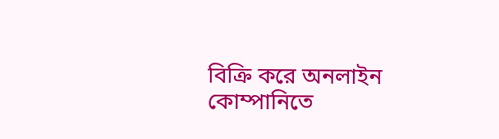বিক্রি করে অনলাইন কোম্পানিতে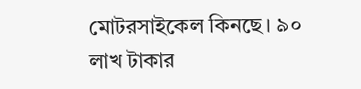মোটরসাইকেল কিনছে। ৯০ লাখ টাকার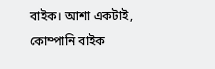বাইক। আশা একটাই, কোম্পানি বাইক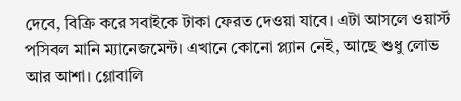দেবে, বিক্রি করে সবাইকে টাকা ফেরত দেওয়া যাবে। এটা আসলে ওয়ার্স্ট পসিবল মানি ম্যানেজমেন্ট। এখানে কোনো প্ল্যান নেই, আছে শুধু লোভ আর আশা। গ্লোবালি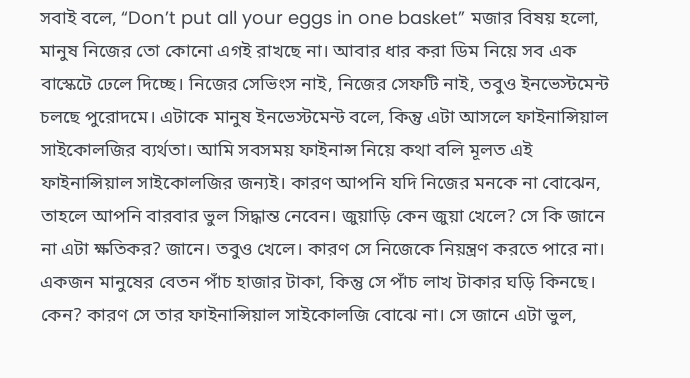সবাই বলে, “Don’t put all your eggs in one basket” মজার বিষয় হলো, মানুষ নিজের তো কোনো এগই রাখছে না। আবার ধার করা ডিম নিয়ে সব এক বাস্কেটে ঢেলে দিচ্ছে। নিজের সেভিংস নাই, নিজের সেফটি নাই, তবুও ইনভেস্টমেন্ট চলছে পুরোদমে। এটাকে মানুষ ইনভেস্টমেন্ট বলে, কিন্তু এটা আসলে ফাইনান্সিয়াল সাইকোলজির ব্যর্থতা। আমি সবসময় ফাইনান্স নিয়ে কথা বলি মূলত এই ফাইনান্সিয়াল সাইকোলজির জন্যই। কারণ আপনি যদি নিজের মনকে না বোঝেন, তাহলে আপনি বারবার ভুল সিদ্ধান্ত নেবেন। জুয়াড়ি কেন জুয়া খেলে? সে কি জানে না এটা ক্ষতিকর? জানে। তবুও খেলে। কারণ সে নিজেকে নিয়ন্ত্রণ করতে পারে না। একজন মানুষের বেতন পাঁচ হাজার টাকা, কিন্তু সে পাঁচ লাখ টাকার ঘড়ি কিনছে। কেন? কারণ সে তার ফাইনান্সিয়াল সাইকোলজি বোঝে না। সে জানে এটা ভুল,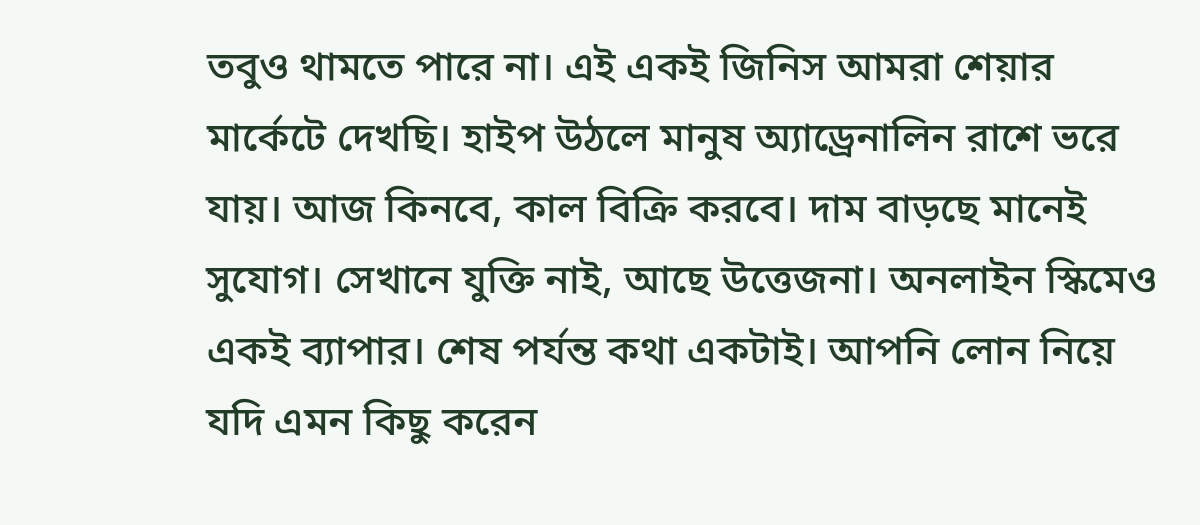তবুও থামতে পারে না। এই একই জিনিস আমরা শেয়ার মার্কেটে দেখছি। হাইপ উঠলে মানুষ অ্যাড্রেনালিন রাশে ভরে যায়। আজ কিনবে, কাল বিক্রি করবে। দাম বাড়ছে মানেই সুযোগ। সেখানে যুক্তি নাই, আছে উত্তেজনা। অনলাইন স্কিমেও একই ব্যাপার। শেষ পর্যন্ত কথা একটাই। আপনি লোন নিয়ে যদি এমন কিছু করেন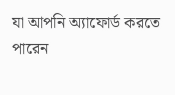যা আপনি অ্যাফোর্ড করতে পারেন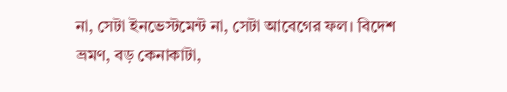না, সেটা ইনভেস্টমেন্ট না, সেটা আবেগের ফল। বিদেশ ভ্রমণ, বড় কেনাকাটা,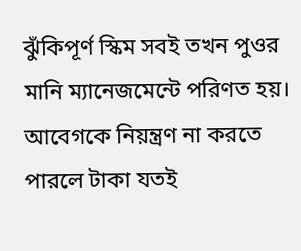ঝুঁকিপূর্ণ স্কিম সবই তখন পুওর মানি ম্যানেজমেন্টে পরিণত হয়। আবেগকে নিয়ন্ত্রণ না করতে পারলে টাকা যতই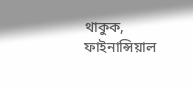থাকুক, ফাইনান্সিয়াল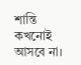শান্তি কখনোই আসবে না।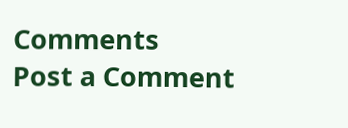Comments
Post a Comment